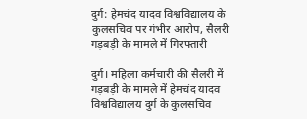दुर्ग: हेमचंद यादव विश्वविद्यालय के कुलसचिव पर गंभीर आरोप, सैलरी गड़बड़ी के मामले में गिरफ्तारी

दुर्ग। महिला कर्मचारी की सैलरी में गड़बड़ी के मामले में हेमचंद यादव विश्वविद्यालय दुर्ग के कुलसचिव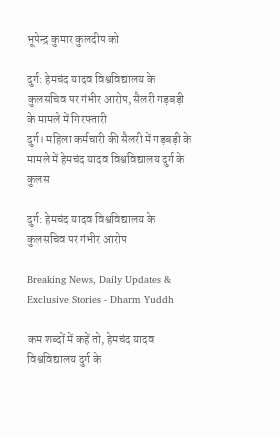भूपेन्द्र कुमार कुलदीप को

दुर्ग: हेमचंद यादव विश्वविद्यालय के कुलसचिव पर गंभीर आरोप, सैलरी गड़बड़ी के मामले में गिरफ्तारी
दुर्ग। महिला कर्मचारी की सैलरी में गड़बड़ी के मामले में हेमचंद यादव विश्वविद्यालय दुर्ग के कुलस

दुर्ग: हेमचंद यादव विश्वविद्यालय के कुलसचिव पर गंभीर आरोप

Breaking News, Daily Updates & Exclusive Stories - Dharm Yuddh

कम शब्दों में कहें तो, हेमचंद यादव विश्वविद्यालय दुर्ग के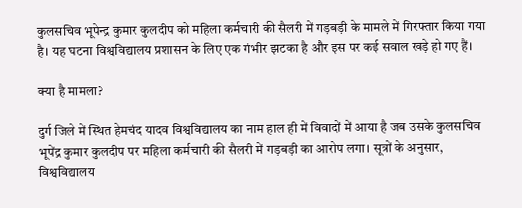कुलसचिव भूपेन्द्र कुमार कुलदीप को महिला कर्मचारी की सैलरी में गड़बड़ी के मामले में गिरफ्तार किया गया है। यह घटना विश्वविद्यालय प्रशासन के लिए एक गंभीर झटका है और इस पर कई सवाल खड़े हो गए हैं।

क्या है मामला?

दुर्ग जिले में स्थित हेमचंद यादव विश्वविद्यालय का नाम हाल ही में विवादों में आया है जब उसके कुलसचिव भूपेंद्र कुमार कुलदीप पर महिला कर्मचारी की सैलरी में गड़बड़ी का आरोप लगा। सूत्रों के अनुसार, विश्वविद्यालय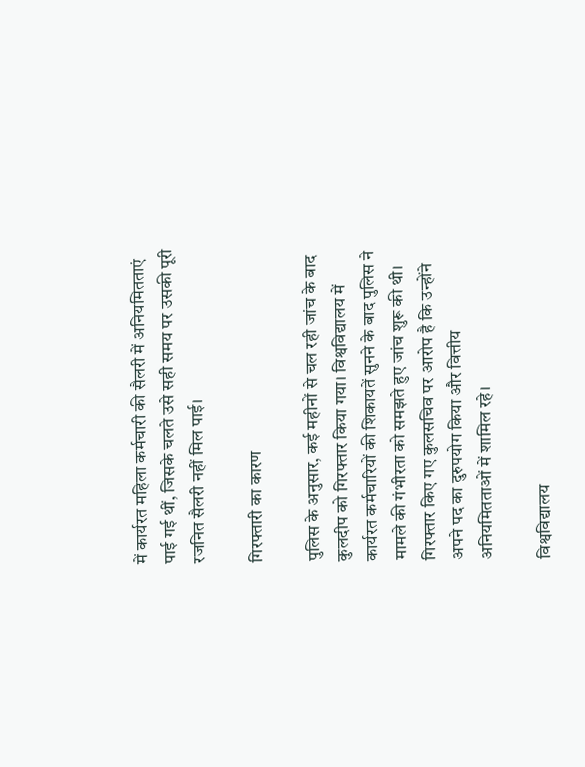में कार्यरत महिला कर्मचारी की सैलरी में अनियमितताएं पाई गई थीं, जिसके चलते उसे सही समय पर उसकी पूरी रजनित सैलरी नहीं मिल पाई।

गिरफ्तारी का कारण

पुलिस के अनुसार, कई महीनों से चल रही जांच के बाद कुलदीप को गिरफ्तार किया गया। विश्वविद्यालय में कार्यरत कर्मचारियों की शिकायतें सुनने के बाद पुलिस ने मामले की गंभीरता को समझते हुए जांच शुरू की थी। गिरफ्तार किए गए कुलसचिव पर आरोप है कि उन्होंने अपने पद का दुरुपयोग किया और वित्तीय अनियमितताओं में शामिल रहे।

विश्वविद्यालय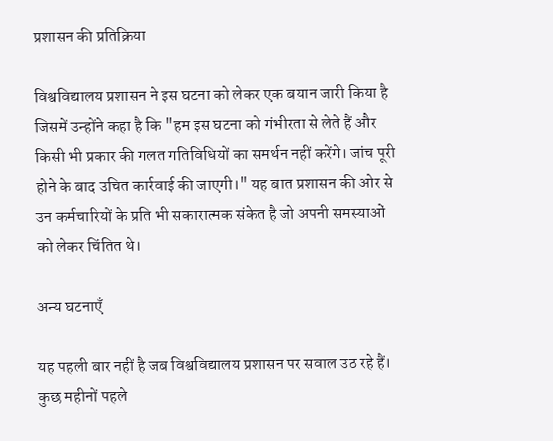प्रशासन की प्रतिक्रिया

विश्वविद्यालय प्रशासन ने इस घटना को लेकर एक बयान जारी किया है जिसमें उन्होंने कहा है कि "हम इस घटना को गंभीरता से लेते हैं और किसी भी प्रकार की गलत गतिविधियों का समर्थन नहीं करेंगे। जांच पूरी होने के बाद उचित कार्रवाई की जाएगी।" यह बात प्रशासन की ओर से उन कर्मचारियों के प्रति भी सकारात्मक संकेत है जो अपनी समस्याओं को लेकर चिंतित थे।

अन्य घटनाएँ

यह पहली बार नहीं है जब विश्वविद्यालय प्रशासन पर सवाल उठ रहे हैं। कुछ महीनों पहले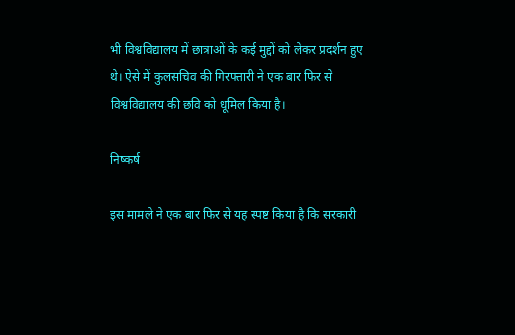भी विश्वविद्यालय में छात्राओं के कई मुद्दों को लेकर प्रदर्शन हुए थे। ऐसे में कुलसचिव की गिरफ्तारी ने एक बार फिर से विश्वविद्यालय की छवि को धूमिल किया है।

निष्कर्ष

इस मामले ने एक बार फिर से यह स्पष्ट किया है कि सरकारी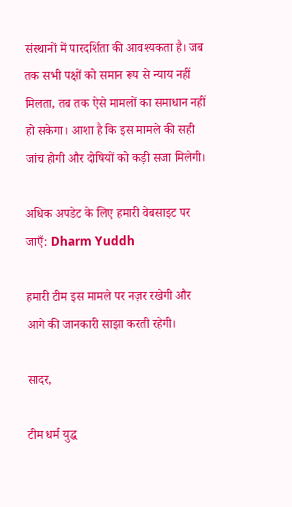संस्थानों में पारदर्शिता की आवश्यकता है। जब तक सभी पक्षों को समान रूप से न्याय नहीं मिलता, तब तक ऐसे मामलों का समाधान नहीं हो सकेगा। आशा है कि इस मामले की सही जांच होगी और दोषियों को कड़ी सजा मिलेगी।

अधिक अपडेट के लिए हमारी वेबसाइट पर जाएँ: Dharm Yuddh

हमारी टीम इस मामले पर नज़र रखेगी और आगे की जानकारी साझा करती रहेगी।

सादर,

टीम धर्म युद्ध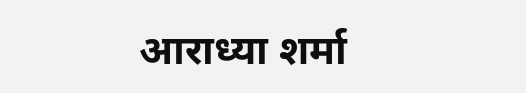आराध्या शर्मा